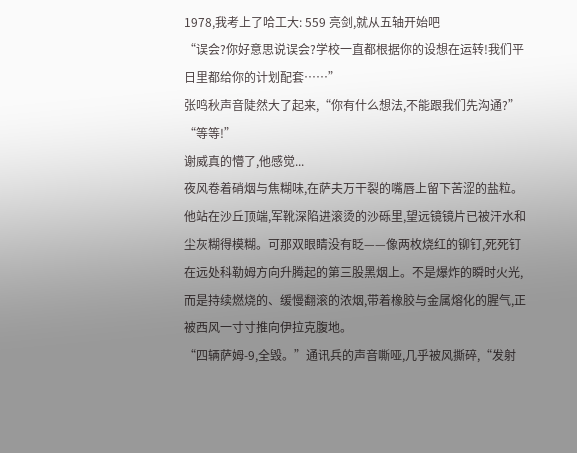1978,我考上了哈工大: 559 亮剑,就从五轴开始吧
“误会?你好意思说误会?学校一直都根据你的设想在运转!我们平日里都给你的计划配套……”
张鸣秋声音陡然大了起来,“你有什么想法,不能跟我们先沟通?”
“等等!”
谢威真的懵了,他感觉...
夜风卷着硝烟与焦糊味,在萨夫万干裂的嘴唇上留下苦涩的盐粒。他站在沙丘顶端,军靴深陷进滚烫的沙砾里,望远镜镜片已被汗水和尘灰糊得模糊。可那双眼睛没有眨——像两枚烧红的铆钉,死死钉在远处科勒姆方向升腾起的第三股黑烟上。不是爆炸的瞬时火光,而是持续燃烧的、缓慢翻滚的浓烟,带着橡胶与金属熔化的腥气,正被西风一寸寸推向伊拉克腹地。
“四辆萨姆-9,全毁。”通讯兵的声音嘶哑,几乎被风撕碎,“发射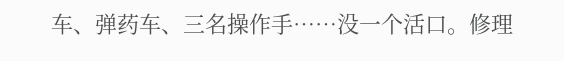车、弹药车、三名操作手……没一个活口。修理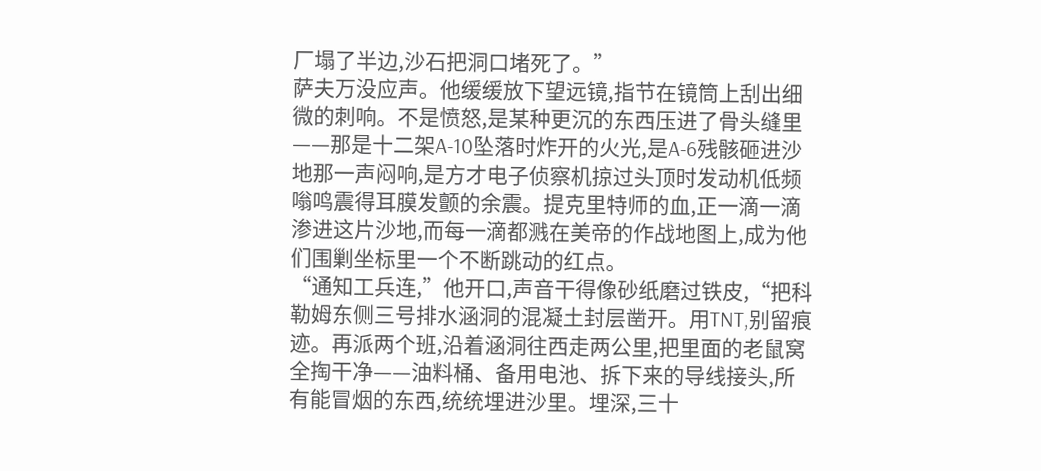厂塌了半边,沙石把洞口堵死了。”
萨夫万没应声。他缓缓放下望远镜,指节在镜筒上刮出细微的刺响。不是愤怒,是某种更沉的东西压进了骨头缝里——那是十二架A-10坠落时炸开的火光,是A-6残骸砸进沙地那一声闷响,是方才电子侦察机掠过头顶时发动机低频嗡鸣震得耳膜发颤的余震。提克里特师的血,正一滴一滴渗进这片沙地,而每一滴都溅在美帝的作战地图上,成为他们围剿坐标里一个不断跳动的红点。
“通知工兵连,”他开口,声音干得像砂纸磨过铁皮,“把科勒姆东侧三号排水涵洞的混凝土封层凿开。用TNT,别留痕迹。再派两个班,沿着涵洞往西走两公里,把里面的老鼠窝全掏干净——油料桶、备用电池、拆下来的导线接头,所有能冒烟的东西,统统埋进沙里。埋深,三十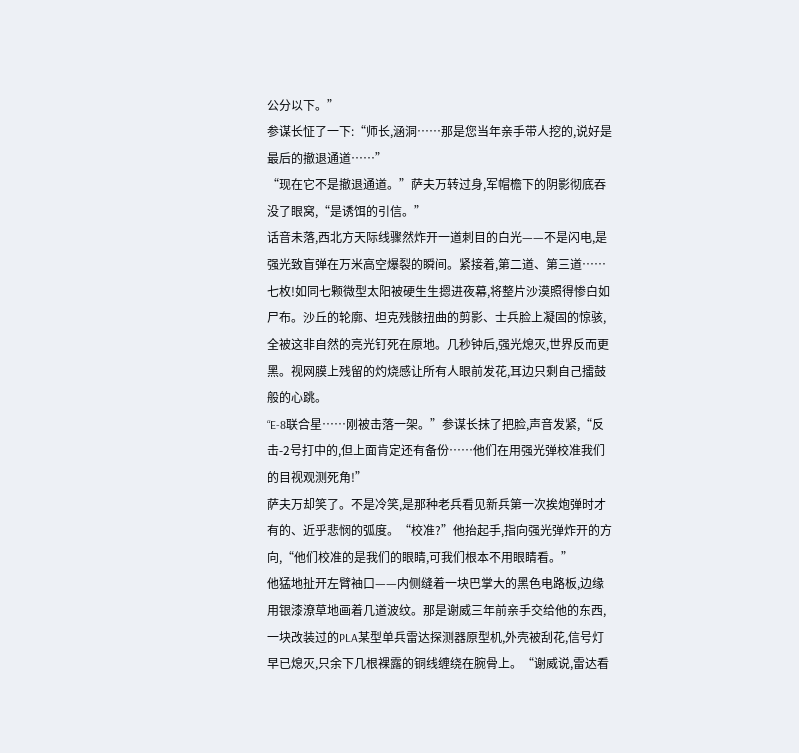公分以下。”
参谋长怔了一下:“师长,涵洞……那是您当年亲手带人挖的,说好是最后的撤退通道……”
“现在它不是撤退通道。”萨夫万转过身,军帽檐下的阴影彻底吞没了眼窝,“是诱饵的引信。”
话音未落,西北方天际线骤然炸开一道刺目的白光——不是闪电,是强光致盲弹在万米高空爆裂的瞬间。紧接着,第二道、第三道……七枚!如同七颗微型太阳被硬生生摁进夜幕,将整片沙漠照得惨白如尸布。沙丘的轮廓、坦克残骸扭曲的剪影、士兵脸上凝固的惊骇,全被这非自然的亮光钉死在原地。几秒钟后,强光熄灭,世界反而更黑。视网膜上残留的灼烧感让所有人眼前发花,耳边只剩自己擂鼓般的心跳。
“E-8联合星……刚被击落一架。”参谋长抹了把脸,声音发紧,“反击-2号打中的,但上面肯定还有备份……他们在用强光弹校准我们的目视观测死角!”
萨夫万却笑了。不是冷笑,是那种老兵看见新兵第一次挨炮弹时才有的、近乎悲悯的弧度。“校准?”他抬起手,指向强光弹炸开的方向,“他们校准的是我们的眼睛,可我们根本不用眼睛看。”
他猛地扯开左臂袖口——内侧缝着一块巴掌大的黑色电路板,边缘用银漆潦草地画着几道波纹。那是谢威三年前亲手交给他的东西,一块改装过的PLA某型单兵雷达探测器原型机,外壳被刮花,信号灯早已熄灭,只余下几根裸露的铜线缠绕在腕骨上。“谢威说,雷达看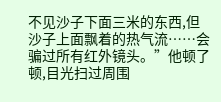不见沙子下面三米的东西,但沙子上面飘着的热气流……会骗过所有红外镜头。”他顿了顿,目光扫过周围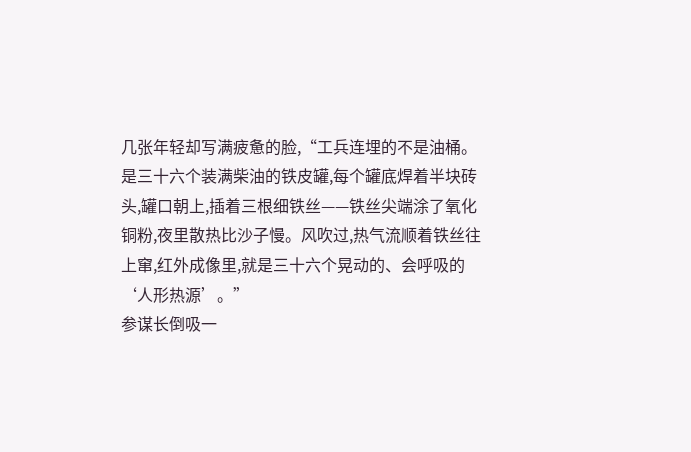几张年轻却写满疲惫的脸,“工兵连埋的不是油桶。是三十六个装满柴油的铁皮罐,每个罐底焊着半块砖头,罐口朝上,插着三根细铁丝——铁丝尖端涂了氧化铜粉,夜里散热比沙子慢。风吹过,热气流顺着铁丝往上窜,红外成像里,就是三十六个晃动的、会呼吸的‘人形热源’。”
参谋长倒吸一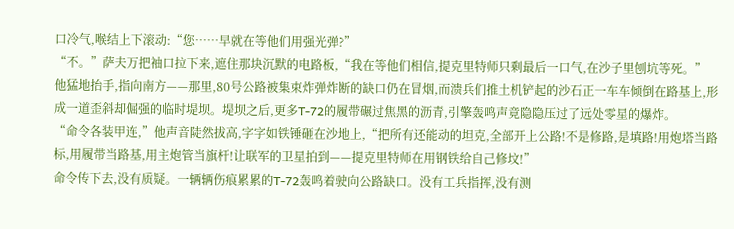口冷气,喉结上下滚动:“您……早就在等他们用强光弹?”
“不。”萨夫万把袖口拉下来,遮住那块沉默的电路板,“我在等他们相信,提克里特师只剩最后一口气,在沙子里刨坑等死。”
他猛地抬手,指向南方——那里,80号公路被集束炸弹炸断的缺口仍在冒烟,而溃兵们推土机铲起的沙石正一车车倾倒在路基上,形成一道歪斜却倔强的临时堤坝。堤坝之后,更多T-72的履带碾过焦黑的沥青,引擎轰鸣声竟隐隐压过了远处零星的爆炸。
“命令各装甲连,”他声音陡然拔高,字字如铁锤砸在沙地上,“把所有还能动的坦克,全部开上公路!不是修路,是填路!用炮塔当路标,用履带当路基,用主炮管当旗杆!让联军的卫星拍到——提克里特师在用钢铁给自己修坟!”
命令传下去,没有质疑。一辆辆伤痕累累的T-72轰鸣着驶向公路缺口。没有工兵指挥,没有测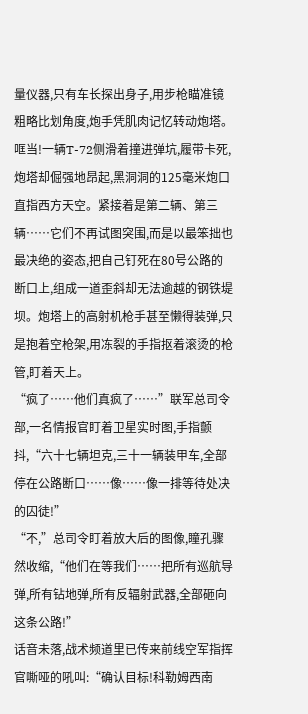量仪器,只有车长探出身子,用步枪瞄准镜粗略比划角度,炮手凭肌肉记忆转动炮塔。哐当!一辆T-72侧滑着撞进弹坑,履带卡死,炮塔却倔强地昂起,黑洞洞的125毫米炮口直指西方天空。紧接着是第二辆、第三辆……它们不再试图突围,而是以最笨拙也最决绝的姿态,把自己钉死在80号公路的断口上,组成一道歪斜却无法逾越的钢铁堤坝。炮塔上的高射机枪手甚至懒得装弹,只是抱着空枪架,用冻裂的手指抠着滚烫的枪管,盯着天上。
“疯了……他们真疯了……”联军总司令部,一名情报官盯着卫星实时图,手指颤抖,“六十七辆坦克,三十一辆装甲车,全部停在公路断口……像……像一排等待处决的囚徒!”
“不,”总司令盯着放大后的图像,瞳孔骤然收缩,“他们在等我们……把所有巡航导弹,所有钻地弹,所有反辐射武器,全部砸向这条公路!”
话音未落,战术频道里已传来前线空军指挥官嘶哑的吼叫:“确认目标!科勒姆西南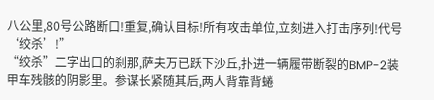八公里,80号公路断口!重复,确认目标!所有攻击单位,立刻进入打击序列!代号‘绞杀’!”
“绞杀”二字出口的刹那,萨夫万已跃下沙丘,扑进一辆履带断裂的BMP-2装甲车残骸的阴影里。参谋长紧随其后,两人背靠背蜷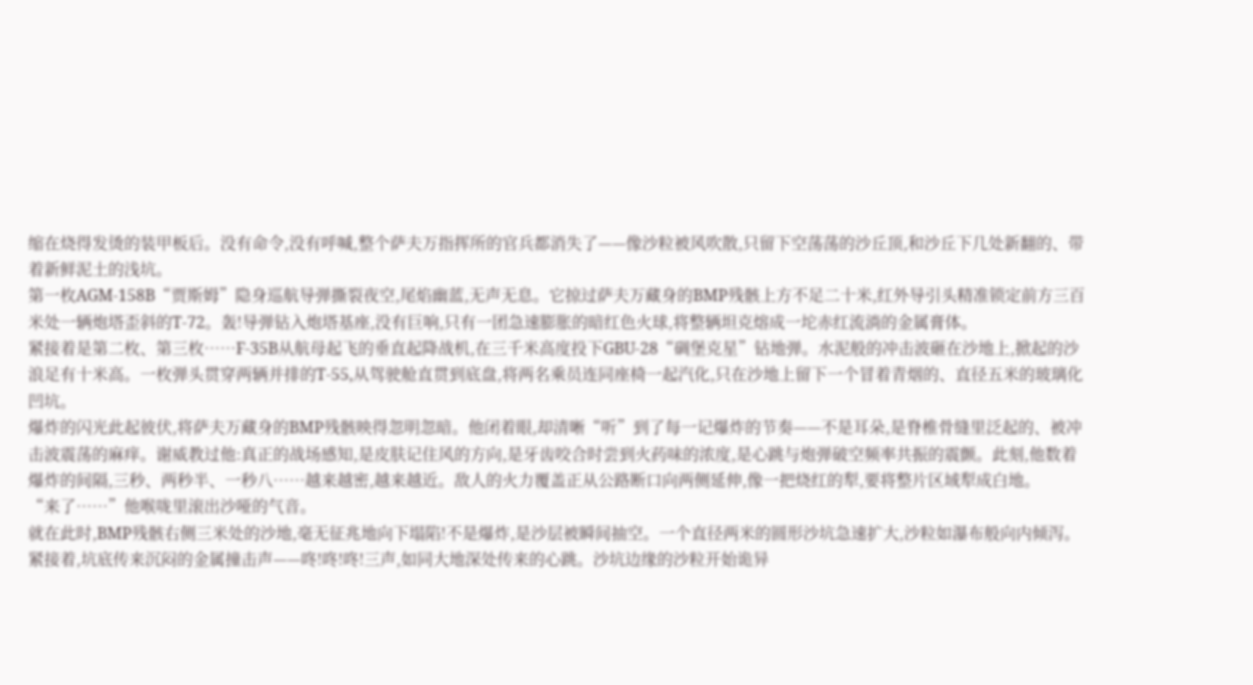缩在烧得发烫的装甲板后。没有命令,没有呼喊,整个萨夫万指挥所的官兵都消失了——像沙粒被风吹散,只留下空荡荡的沙丘顶,和沙丘下几处新翻的、带着新鲜泥土的浅坑。
第一枚AGM-158B“贾斯姆”隐身巡航导弹撕裂夜空,尾焰幽蓝,无声无息。它掠过萨夫万藏身的BMP残骸上方不足二十米,红外导引头精准锁定前方三百米处一辆炮塔歪斜的T-72。轰!导弹钻入炮塔基座,没有巨响,只有一团急速膨胀的暗红色火球,将整辆坦克熔成一坨赤红流淌的金属膏体。
紧接着是第二枚、第三枚……F-35B从航母起飞的垂直起降战机,在三千米高度投下GBU-28“碉堡克星”钻地弹。水泥般的冲击波砸在沙地上,掀起的沙浪足有十米高。一枚弹头贯穿两辆并排的T-55,从驾驶舱直贯到底盘,将两名乘员连同座椅一起汽化,只在沙地上留下一个冒着青烟的、直径五米的玻璃化凹坑。
爆炸的闪光此起彼伏,将萨夫万藏身的BMP残骸映得忽明忽暗。他闭着眼,却清晰“听”到了每一记爆炸的节奏——不是耳朵,是脊椎骨缝里泛起的、被冲击波震荡的麻痒。谢威教过他:真正的战场感知,是皮肤记住风的方向,是牙齿咬合时尝到火药味的浓度,是心跳与炮弹破空频率共振的震颤。此刻,他数着爆炸的间隔,三秒、两秒半、一秒八……越来越密,越来越近。敌人的火力覆盖正从公路断口向两侧延伸,像一把烧红的犁,要将整片区域犁成白地。
“来了……”他喉咙里滚出沙哑的气音。
就在此时,BMP残骸右侧三米处的沙地,毫无征兆地向下塌陷!不是爆炸,是沙层被瞬间抽空。一个直径两米的圆形沙坑急速扩大,沙粒如瀑布般向内倾泻。紧接着,坑底传来沉闷的金属撞击声——咚!咚!咚!三声,如同大地深处传来的心跳。沙坑边缘的沙粒开始诡异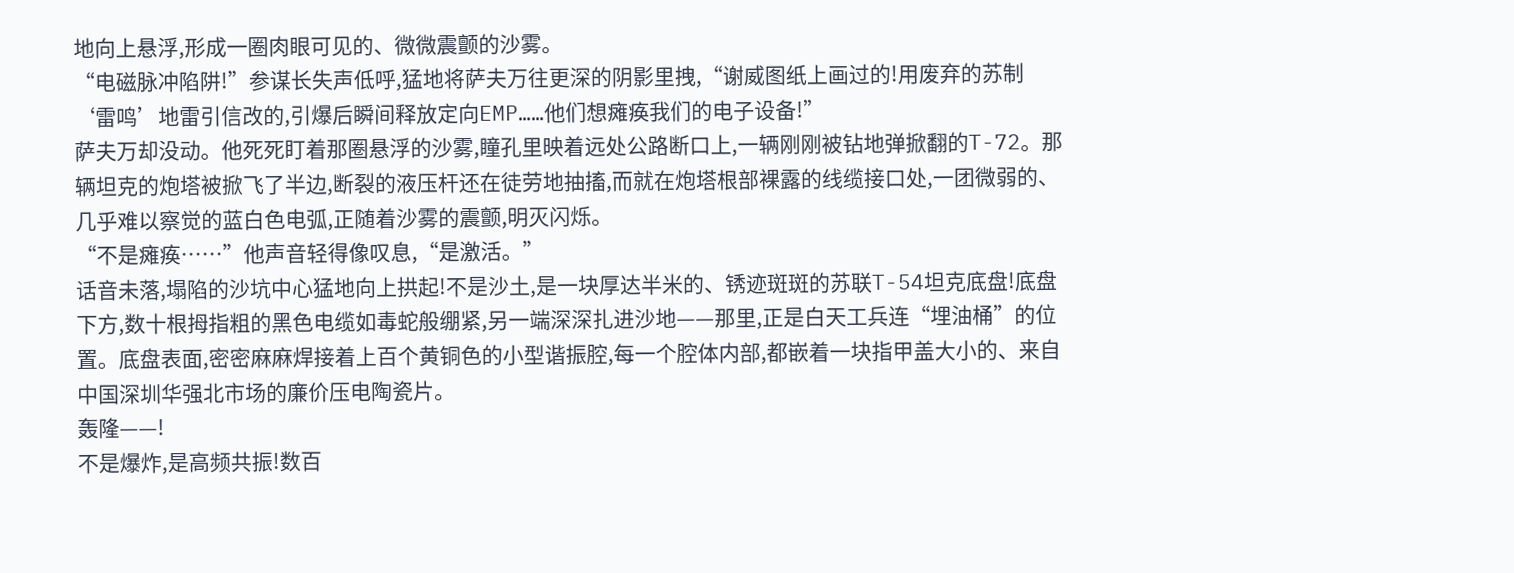地向上悬浮,形成一圈肉眼可见的、微微震颤的沙雾。
“电磁脉冲陷阱!”参谋长失声低呼,猛地将萨夫万往更深的阴影里拽,“谢威图纸上画过的!用废弃的苏制‘雷鸣’地雷引信改的,引爆后瞬间释放定向EMP……他们想瘫痪我们的电子设备!”
萨夫万却没动。他死死盯着那圈悬浮的沙雾,瞳孔里映着远处公路断口上,一辆刚刚被钻地弹掀翻的T-72。那辆坦克的炮塔被掀飞了半边,断裂的液压杆还在徒劳地抽搐,而就在炮塔根部裸露的线缆接口处,一团微弱的、几乎难以察觉的蓝白色电弧,正随着沙雾的震颤,明灭闪烁。
“不是瘫痪……”他声音轻得像叹息,“是激活。”
话音未落,塌陷的沙坑中心猛地向上拱起!不是沙土,是一块厚达半米的、锈迹斑斑的苏联T-54坦克底盘!底盘下方,数十根拇指粗的黑色电缆如毒蛇般绷紧,另一端深深扎进沙地——那里,正是白天工兵连“埋油桶”的位置。底盘表面,密密麻麻焊接着上百个黄铜色的小型谐振腔,每一个腔体内部,都嵌着一块指甲盖大小的、来自中国深圳华强北市场的廉价压电陶瓷片。
轰隆——!
不是爆炸,是高频共振!数百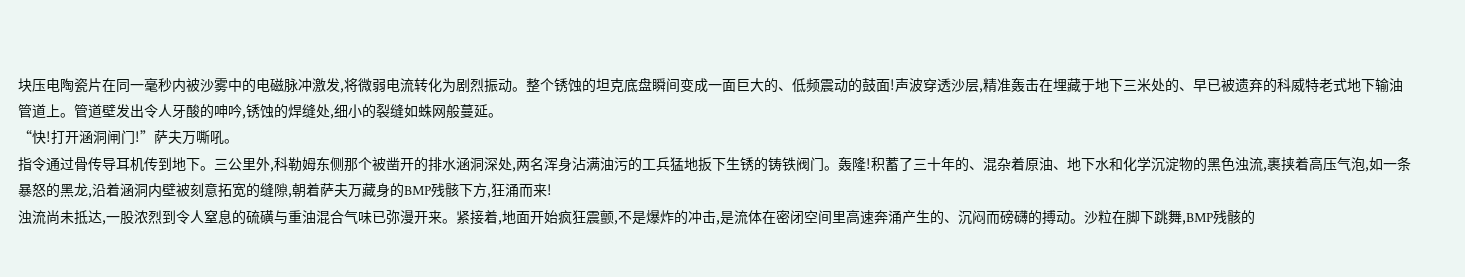块压电陶瓷片在同一毫秒内被沙雾中的电磁脉冲激发,将微弱电流转化为剧烈振动。整个锈蚀的坦克底盘瞬间变成一面巨大的、低频震动的鼓面!声波穿透沙层,精准轰击在埋藏于地下三米处的、早已被遗弃的科威特老式地下输油管道上。管道壁发出令人牙酸的呻吟,锈蚀的焊缝处,细小的裂缝如蛛网般蔓延。
“快!打开涵洞闸门!”萨夫万嘶吼。
指令通过骨传导耳机传到地下。三公里外,科勒姆东侧那个被凿开的排水涵洞深处,两名浑身沾满油污的工兵猛地扳下生锈的铸铁阀门。轰隆!积蓄了三十年的、混杂着原油、地下水和化学沉淀物的黑色浊流,裹挟着高压气泡,如一条暴怒的黑龙,沿着涵洞内壁被刻意拓宽的缝隙,朝着萨夫万藏身的BMP残骸下方,狂涌而来!
浊流尚未抵达,一股浓烈到令人窒息的硫磺与重油混合气味已弥漫开来。紧接着,地面开始疯狂震颤,不是爆炸的冲击,是流体在密闭空间里高速奔涌产生的、沉闷而磅礴的搏动。沙粒在脚下跳舞,BMP残骸的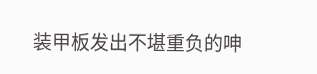装甲板发出不堪重负的呻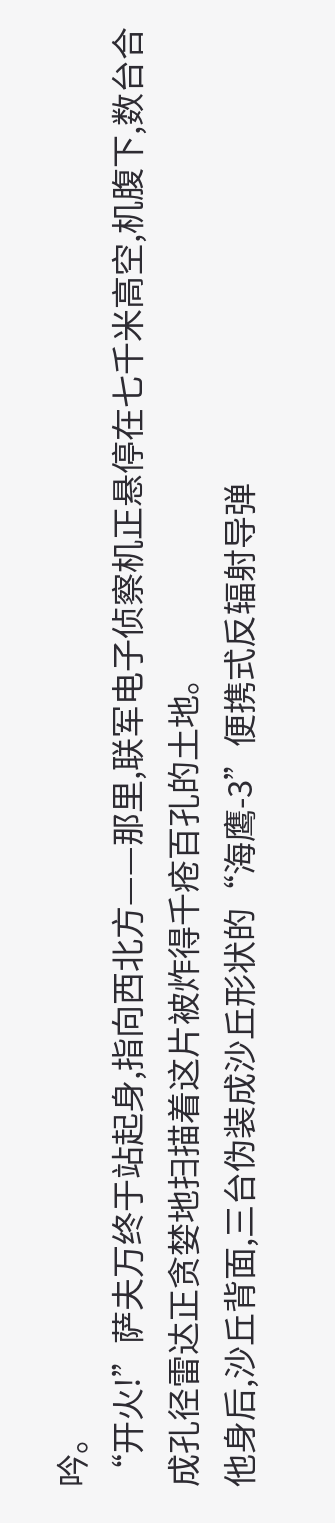吟。
“开火!”萨夫万终于站起身,指向西北方——那里,联军电子侦察机正悬停在七千米高空,机腹下,数台合成孔径雷达正贪婪地扫描着这片被炸得千疮百孔的土地。
他身后,沙丘背面,三台伪装成沙丘形状的“海鹰-3”便携式反辐射导弹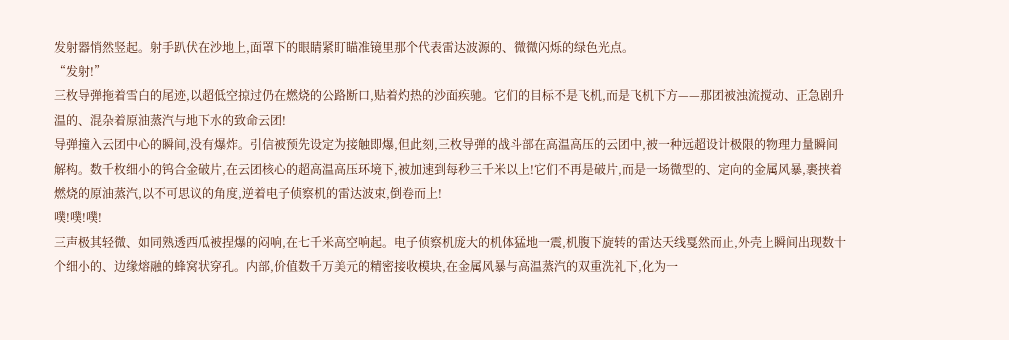发射器悄然竖起。射手趴伏在沙地上,面罩下的眼睛紧盯瞄准镜里那个代表雷达波源的、微微闪烁的绿色光点。
“发射!”
三枚导弹拖着雪白的尾迹,以超低空掠过仍在燃烧的公路断口,贴着灼热的沙面疾驰。它们的目标不是飞机,而是飞机下方——那团被浊流搅动、正急剧升温的、混杂着原油蒸汽与地下水的致命云团!
导弹撞入云团中心的瞬间,没有爆炸。引信被预先设定为接触即爆,但此刻,三枚导弹的战斗部在高温高压的云团中,被一种远超设计极限的物理力量瞬间解构。数千枚细小的钨合金破片,在云团核心的超高温高压环境下,被加速到每秒三千米以上!它们不再是破片,而是一场微型的、定向的金属风暴,裹挟着燃烧的原油蒸汽,以不可思议的角度,逆着电子侦察机的雷达波束,倒卷而上!
噗!噗!噗!
三声极其轻微、如同熟透西瓜被捏爆的闷响,在七千米高空响起。电子侦察机庞大的机体猛地一震,机腹下旋转的雷达天线戛然而止,外壳上瞬间出现数十个细小的、边缘熔融的蜂窝状穿孔。内部,价值数千万美元的精密接收模块,在金属风暴与高温蒸汽的双重洗礼下,化为一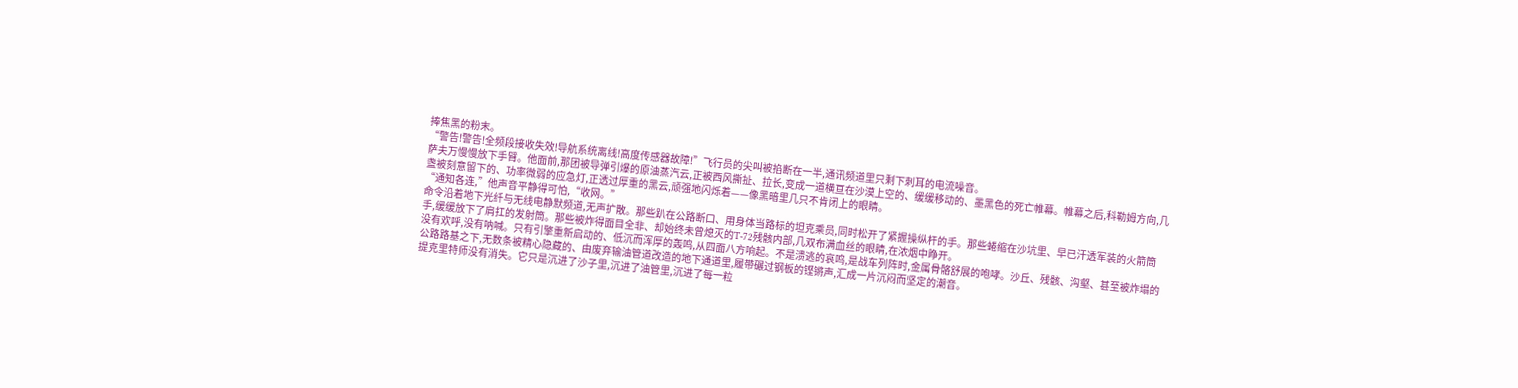捧焦黑的粉末。
“警告!警告!全频段接收失效!导航系统离线!高度传感器故障!”飞行员的尖叫被掐断在一半,通讯频道里只剩下刺耳的电流噪音。
萨夫万慢慢放下手臂。他面前,那团被导弹引爆的原油蒸汽云,正被西风撕扯、拉长,变成一道横亘在沙漠上空的、缓缓移动的、墨黑色的死亡帷幕。帷幕之后,科勒姆方向,几盏被刻意留下的、功率微弱的应急灯,正透过厚重的黑云,顽强地闪烁着——像黑暗里几只不肯闭上的眼睛。
“通知各连,”他声音平静得可怕,“收网。”
命令沿着地下光纤与无线电静默频道,无声扩散。那些趴在公路断口、用身体当路标的坦克乘员,同时松开了紧握操纵杆的手。那些蜷缩在沙坑里、早已汗透军装的火箭筒手,缓缓放下了肩扛的发射筒。那些被炸得面目全非、却始终未曾熄灭的T-72残骸内部,几双布满血丝的眼睛,在浓烟中睁开。
没有欢呼,没有呐喊。只有引擎重新启动的、低沉而浑厚的轰鸣,从四面八方响起。不是溃逃的哀鸣,是战车列阵时,金属骨骼舒展的咆哮。沙丘、残骸、沟壑、甚至被炸塌的公路路基之下,无数条被精心隐藏的、由废弃输油管道改造的地下通道里,履带碾过钢板的铿锵声,汇成一片沉闷而坚定的潮音。
提克里特师没有消失。它只是沉进了沙子里,沉进了油管里,沉进了每一粒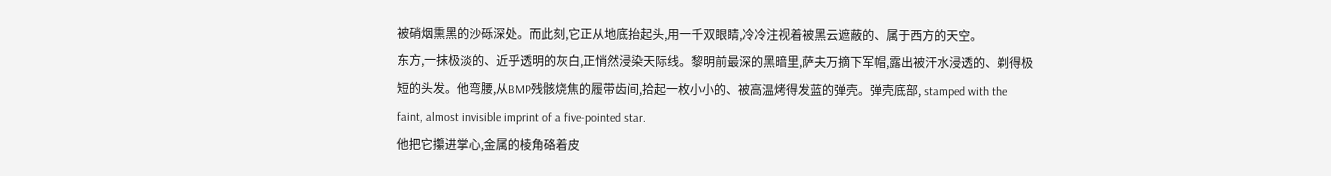被硝烟熏黑的沙砾深处。而此刻,它正从地底抬起头,用一千双眼睛,冷冷注视着被黑云遮蔽的、属于西方的天空。
东方,一抹极淡的、近乎透明的灰白,正悄然浸染天际线。黎明前最深的黑暗里,萨夫万摘下军帽,露出被汗水浸透的、剃得极短的头发。他弯腰,从BMP残骸烧焦的履带齿间,拾起一枚小小的、被高温烤得发蓝的弹壳。弹壳底部, stamped with the faint, almost invisible imprint of a five-pointed star.
他把它攥进掌心,金属的棱角硌着皮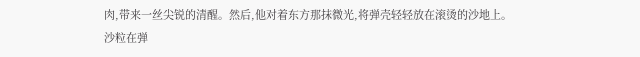肉,带来一丝尖锐的清醒。然后,他对着东方那抹微光,将弹壳轻轻放在滚烫的沙地上。
沙粒在弹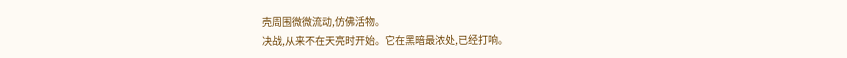壳周围微微流动,仿佛活物。
决战,从来不在天亮时开始。它在黑暗最浓处,已经打响。